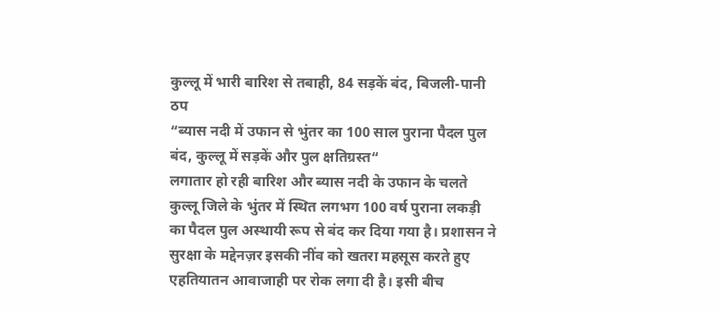कुल्लू में भारी बारिश से तबाही, 84 सड़कें बंद, बिजली-पानी ठप
“ब्यास नदी में उफान से भुंतर का 100 साल पुराना पैदल पुल बंद, कुल्लू में सड़कें और पुल क्षतिग्रस्त“
लगातार हो रही बारिश और ब्यास नदी के उफान के चलते कुल्लू जिले के भुंतर में स्थित लगभग 100 वर्ष पुराना लकड़ी का पैदल पुल अस्थायी रूप से बंद कर दिया गया है। प्रशासन ने सुरक्षा के मद्देनज़र इसकी नींव को खतरा महसूस करते हुए एहतियातन आवाजाही पर रोक लगा दी है। इसी बीच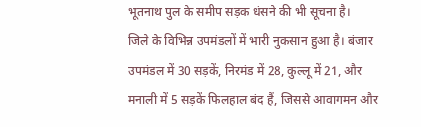भूतनाथ पुल के समीप सड़क धंसने की भी सूचना है।
जिले के विभिन्न उपमंडलों में भारी नुकसान हुआ है। बंजार उपमंडल में 30 सड़कें, निरमंड में 28, कुल्लू में 21, और मनाली में 5 सड़कें फिलहाल बंद हैं, जिससे आवागमन और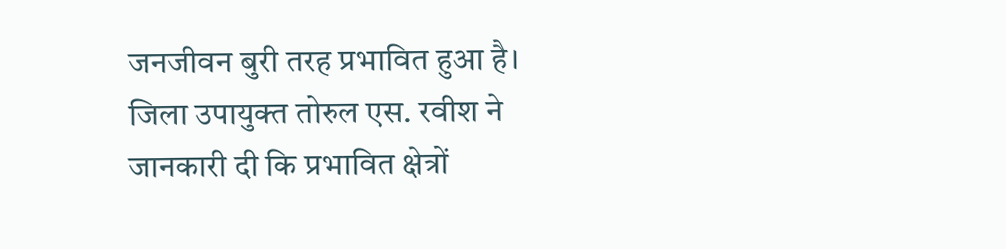जनजीवन बुरी तरह प्रभावित हुआ है।
जिला उपायुक्त तोरुल एस. रवीश ने जानकारी दी कि प्रभावित क्षेत्रों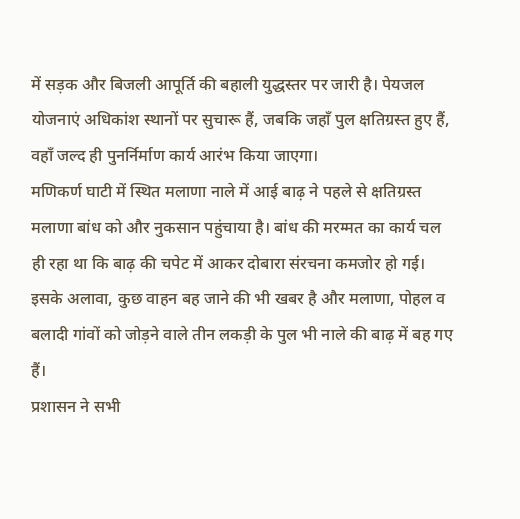में सड़क और बिजली आपूर्ति की बहाली युद्धस्तर पर जारी है। पेयजल योजनाएं अधिकांश स्थानों पर सुचारू हैं, जबकि जहाँ पुल क्षतिग्रस्त हुए हैं, वहाँ जल्द ही पुनर्निर्माण कार्य आरंभ किया जाएगा।
मणिकर्ण घाटी में स्थित मलाणा नाले में आई बाढ़ ने पहले से क्षतिग्रस्त मलाणा बांध को और नुकसान पहुंचाया है। बांध की मरम्मत का कार्य चल ही रहा था कि बाढ़ की चपेट में आकर दोबारा संरचना कमजोर हो गई। इसके अलावा, कुछ वाहन बह जाने की भी खबर है और मलाणा, पोहल व बलादी गांवों को जोड़ने वाले तीन लकड़ी के पुल भी नाले की बाढ़ में बह गए हैं।
प्रशासन ने सभी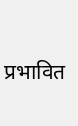प्रभावित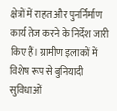क्षेत्रों में राहत और पुनर्निर्माण कार्य तेज करने के निर्देश जारी किए हैं। ग्रामीण इलाकों में विशेष रूप से बुनियादी सुविधाओं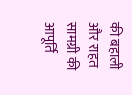की बहाली और राहत सामग्री की आपूर्ति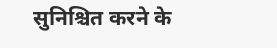सुनिश्चित करने के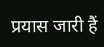प्रयास जारी हैं